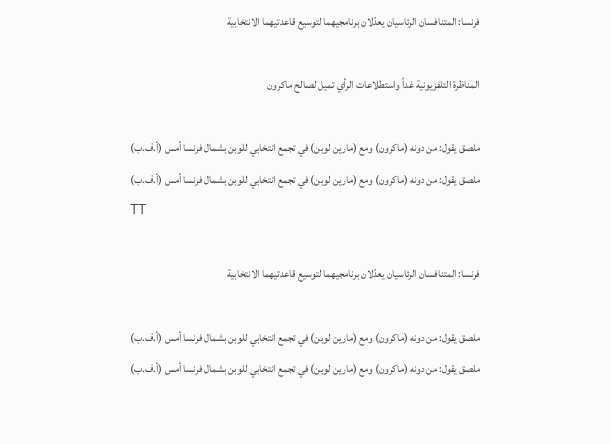فرنسا: المتنافسان الرئاسيان يعدّلان برنامجيهما لتوسيع قاعدتيهما الانتخابية

المناظرة التلفزيونية غداً واستطلاعات الرأي تميل لصالح ماكرون

ملصق يقول: من دونه (ماكرون) ومع (مارين لوبن) في تجمع انتخابي للوبن بشمال فرنسا أمس (أ.ف.ب)
ملصق يقول: من دونه (ماكرون) ومع (مارين لوبن) في تجمع انتخابي للوبن بشمال فرنسا أمس (أ.ف.ب)
TT

فرنسا: المتنافسان الرئاسيان يعدّلان برنامجيهما لتوسيع قاعدتيهما الانتخابية

ملصق يقول: من دونه (ماكرون) ومع (مارين لوبن) في تجمع انتخابي للوبن بشمال فرنسا أمس (أ.ف.ب)
ملصق يقول: من دونه (ماكرون) ومع (مارين لوبن) في تجمع انتخابي للوبن بشمال فرنسا أمس (أ.ف.ب)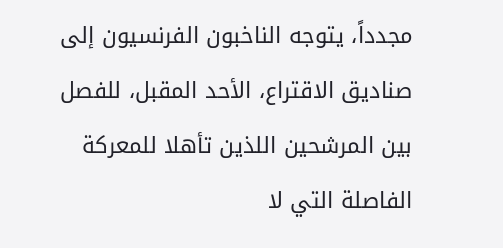مجدداً، يتوجه الناخبون الفرنسيون إلى صناديق الاقتراع، الأحد المقبل، للفصل بين المرشحين اللذين تأهلا للمعركة الفاصلة التي لا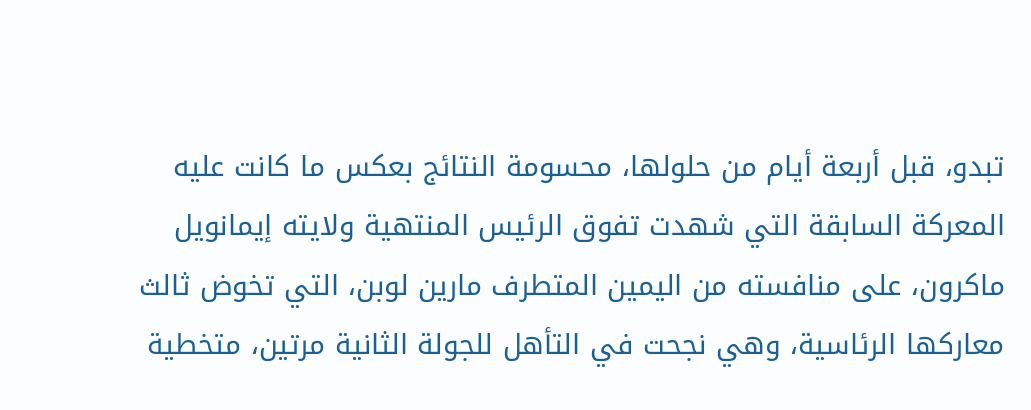تبدو، قبل أربعة أيام من حلولها، محسومة النتائج بعكس ما كانت عليه المعركة السابقة التي شهدت تفوق الرئيس المنتهية ولايته إيمانويل ماكرون، على منافسته من اليمين المتطرف مارين لوبن، التي تخوض ثالث معاركها الرئاسية، وهي نجحت في التأهل للجولة الثانية مرتين، متخطية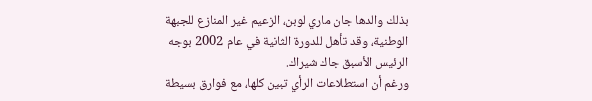بذلك والدها جان ماري لوبن، الزعيم غير المنازع للجبهة الوطنية، وقد تأهل للدورة الثانية في عام 2002 بوجه الرئيس الأسبق جاك شيراك.
ورغم أن استطلاعات الرأي تبين كلها، مع فوارق بسيطة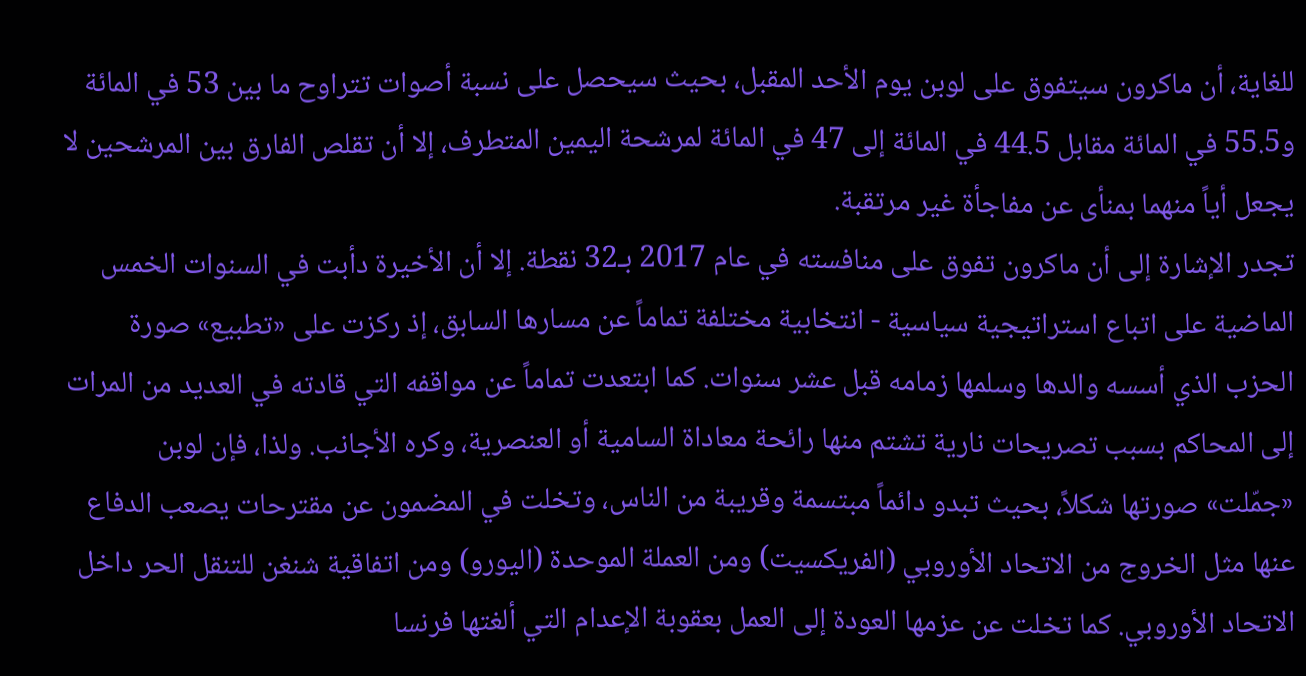للغاية، أن ماكرون سيتفوق على لوبن يوم الأحد المقبل، بحيث سيحصل على نسبة أصوات تتراوح ما بين 53 في المائة و55.5 في المائة مقابل 44.5 في المائة إلى 47 في المائة لمرشحة اليمين المتطرف، إلا أن تقلص الفارق بين المرشحين لا يجعل أياً منهما بمنأى عن مفاجأة غير مرتقبة.
تجدر الإشارة إلى أن ماكرون تفوق على منافسته في عام 2017 بـ32 نقطة. إلا أن الأخيرة دأبت في السنوات الخمس الماضية على اتباع استراتيجية سياسية - انتخابية مختلفة تماماً عن مسارها السابق، إذ ركزت على «تطبيع» صورة الحزب الذي أسسه والدها وسلمها زمامه قبل عشر سنوات. كما ابتعدت تماماً عن مواقفه التي قادته في العديد من المرات إلى المحاكم بسبب تصريحات نارية تشتم منها رائحة معاداة السامية أو العنصرية، وكره الأجانب. ولذا، فإن لوبن «جمّلت» صورتها شكلاً، بحيث تبدو دائماً مبتسمة وقريبة من الناس، وتخلت في المضمون عن مقترحات يصعب الدفاع عنها مثل الخروج من الاتحاد الأوروبي (الفريكسيت) ومن العملة الموحدة (اليورو) ومن اتفاقية شنغن للتنقل الحر داخل الاتحاد الأوروبي. كما تخلت عن عزمها العودة إلى العمل بعقوبة الإعدام التي ألغتها فرنسا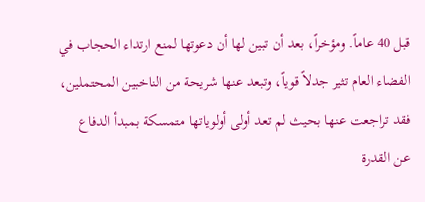قبل 40 عاماً. ومؤخراً، بعد أن تبين لها أن دعوتها لمنع ارتداء الحجاب في الفضاء العام تثير جدلاً قوياً، وتبعد عنها شريحة من الناخبين المحتملين، فقد تراجعت عنها بحيث لم تعد أولى أولوياتها متمسكة بمبدأ الدفاع عن القدرة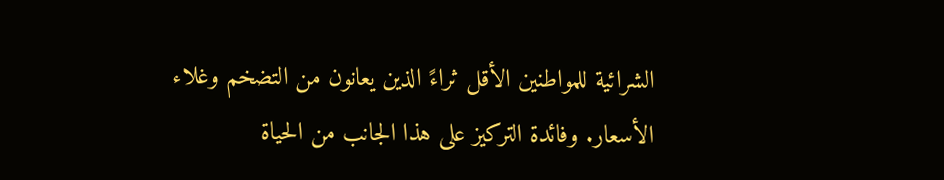الشرائية للمواطنين الأقل ثراءً الذين يعانون من التضخم وغلاء الأسعار. وفائدة التركيز على هذا الجانب من الحياة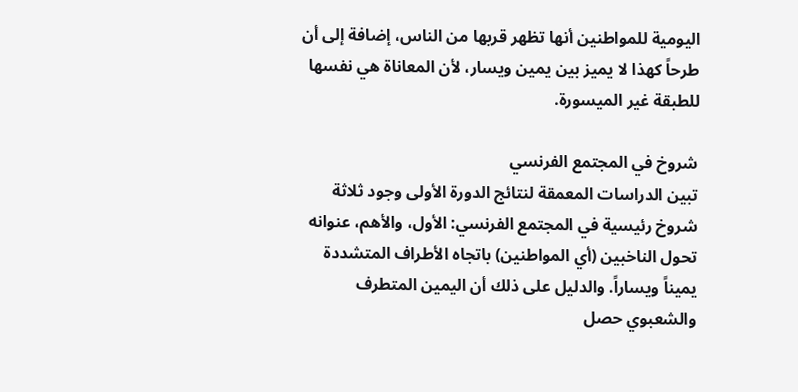اليومية للمواطنين أنها تظهر قربها من الناس، إضافة إلى أن طرحاً كهذا لا يميز بين يمين ويسار، لأن المعاناة هي نفسها للطبقة غير الميسورة.

شروخ في المجتمع الفرنسي
تبين الدراسات المعمقة لنتائج الدورة الأولى وجود ثلاثة شروخ رئيسية في المجتمع الفرنسي: الأول، والأهم، عنوانه تحول الناخبين (أي المواطنين) باتجاه الأطراف المتشددة يميناً ويساراً. والدليل على ذلك أن اليمين المتطرف والشعبوي حصل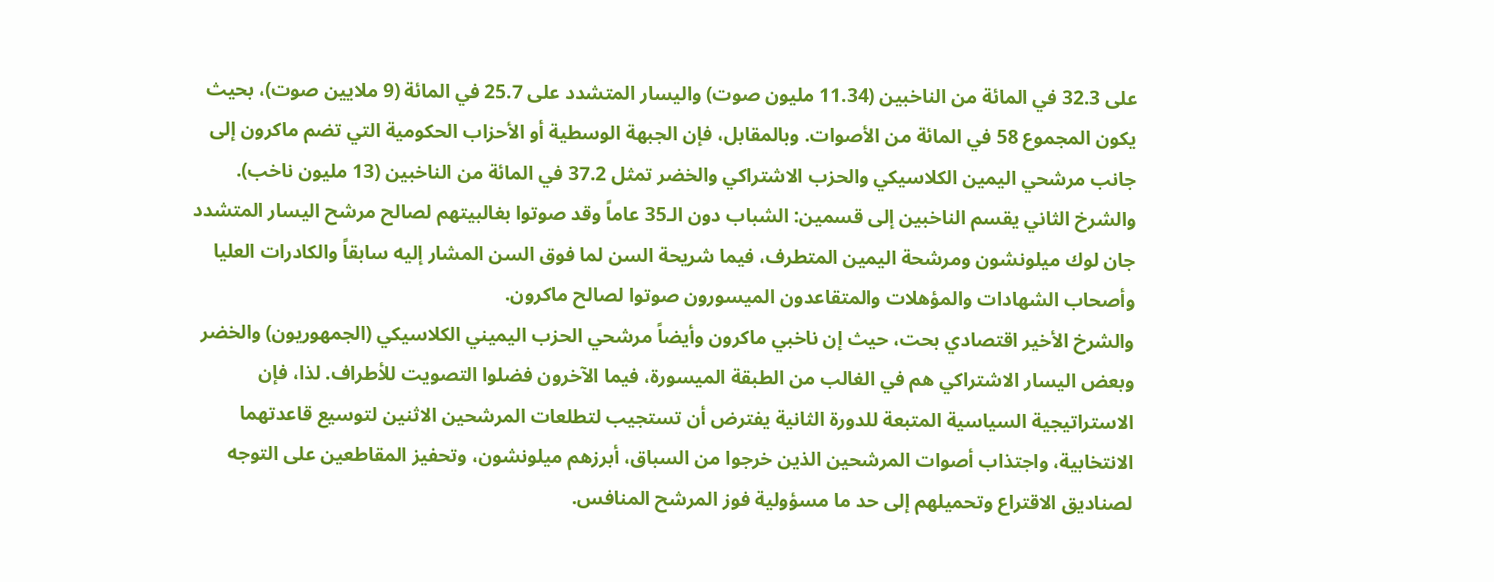على 32.3 في المائة من الناخبين (11.34 مليون صوت) واليسار المتشدد على 25.7 في المائة (9 ملايين صوت)، بحيث يكون المجموع 58 في المائة من الأصوات. وبالمقابل، فإن الجبهة الوسطية أو الأحزاب الحكومية التي تضم ماكرون إلى جانب مرشحي اليمين الكلاسيكي والحزب الاشتراكي والخضر تمثل 37.2 في المائة من الناخبين (13 مليون ناخب).
والشرخ الثاني يقسم الناخبين إلى قسمين: الشباب دون الـ35 عاماً وقد صوتوا بغالبيتهم لصالح مرشح اليسار المتشدد جان لوك ميلونشون ومرشحة اليمين المتطرف، فيما شريحة السن لما فوق السن المشار إليه سابقاً والكادرات العليا وأصحاب الشهادات والمؤهلات والمتقاعدون الميسورون صوتوا لصالح ماكرون.
والشرخ الأخير اقتصادي بحت، حيث إن ناخبي ماكرون وأيضاً مرشحي الحزب اليميني الكلاسيكي (الجمهوريون) والخضر وبعض اليسار الاشتراكي هم في الغالب من الطبقة الميسورة، فيما الآخرون فضلوا التصويت للأطراف. لذا، فإن الاستراتيجية السياسية المتبعة للدورة الثانية يفترض أن تستجيب لتطلعات المرشحين الاثنين لتوسيع قاعدتهما الانتخابية، واجتذاب أصوات المرشحين الذين خرجوا من السباق، أبرزهم ميلونشون، وتحفيز المقاطعين على التوجه لصناديق الاقتراع وتحميلهم إلى حد ما مسؤولية فوز المرشح المنافس.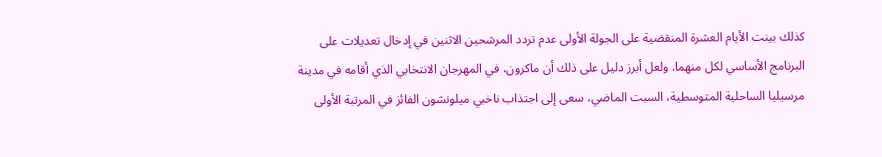كذلك بينت الأيام العشرة المنقضية على الجولة الأولى عدم تردد المرشحين الاثنين في إدخال تعديلات على البرنامج الأساسي لكل منهما. ولعل أبرز دليل على ذلك أن ماكرون، في المهرجان الانتخابي الذي أقامه في مدينة مرسيليا الساحلية المتوسطية، السبت الماضي، سعى إلى اجتذاب ناخبي ميلونشون الفائز في المرتبة الأولى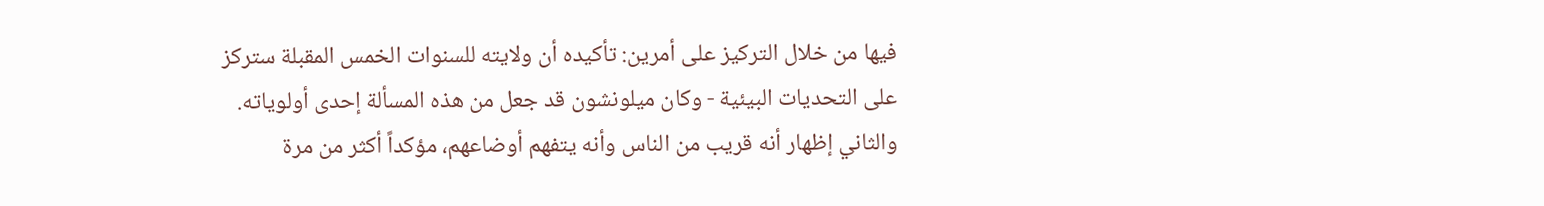فيها من خلال التركيز على أمرين: تأكيده أن ولايته للسنوات الخمس المقبلة ستركز على التحديات البيئية - وكان ميلونشون قد جعل من هذه المسألة إحدى أولوياته. والثاني إظهار أنه قريب من الناس وأنه يتفهم أوضاعهم، مؤكداً أكثر من مرة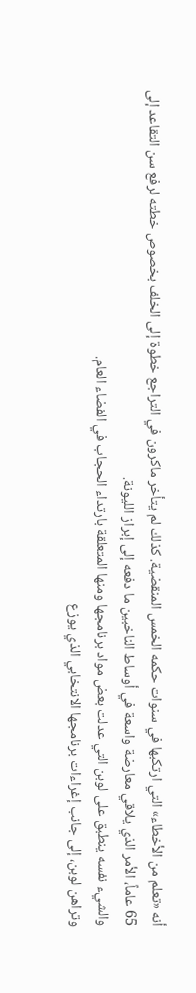أنه «تعلم من الأخطاء» التي ارتكبها في سنوات حكمه الخمس المنقضية. كذلك لم يتأخر ماكرون في التراجع خطوة إلى الخلف بخصوص خطته لرفع سن التقاعد إلى 65 عاماً، الأمر الذي يلاقي معارضة واسعة في أوساط الناخبين ما دفعه إلى إبراز الليونة.
والشيء نفسه ينطبق على لوبن التي عدلت بعض مواد برنامجها ومنها المتعلقة بارتداء الحجاب في الفضاء العام.
وتراهن لوبن، إلى جانب إغراءات برنامجها الانتخابي الذي يوزع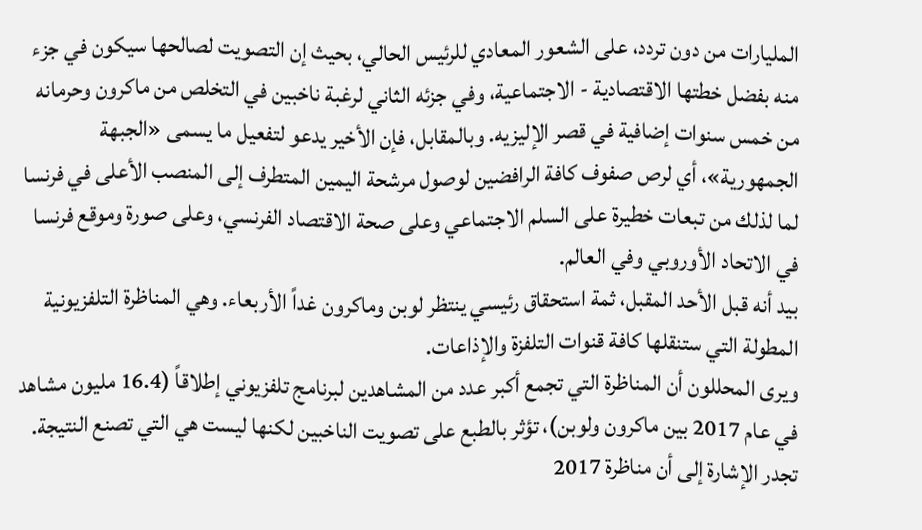المليارات من دون تردد، على الشعور المعادي للرئيس الحالي، بحيث إن التصويت لصالحها سيكون في جزء منه بفضل خطتها الاقتصادية - الاجتماعية، وفي جزئه الثاني لرغبة ناخبين في التخلص من ماكرون وحرمانه من خمس سنوات إضافية في قصر الإليزيه. وبالمقابل، فإن الأخير يدعو لتفعيل ما يسمى «الجبهة الجمهورية»، أي لرص صفوف كافة الرافضين لوصول مرشحة اليمين المتطرف إلى المنصب الأعلى في فرنسا لما لذلك من تبعات خطيرة على السلم الاجتماعي وعلى صحة الاقتصاد الفرنسي، وعلى صورة وموقع فرنسا في الاتحاد الأوروبي وفي العالم.
بيد أنه قبل الأحد المقبل، ثمة استحقاق رئيسي ينتظر لوبن وماكرون غداً الأربعاء. وهي المناظرة التلفزيونية المطولة التي ستنقلها كافة قنوات التلفزة والإذاعات.
ويرى المحللون أن المناظرة التي تجمع أكبر عدد من المشاهدين لبرنامج تلفزيوني إطلاقاً (16.4 مليون مشاهد في عام 2017 بين ماكرون ولوبن)، تؤثر بالطبع على تصويت الناخبين لكنها ليست هي التي تصنع النتيجة. تجدر الإشارة إلى أن مناظرة 2017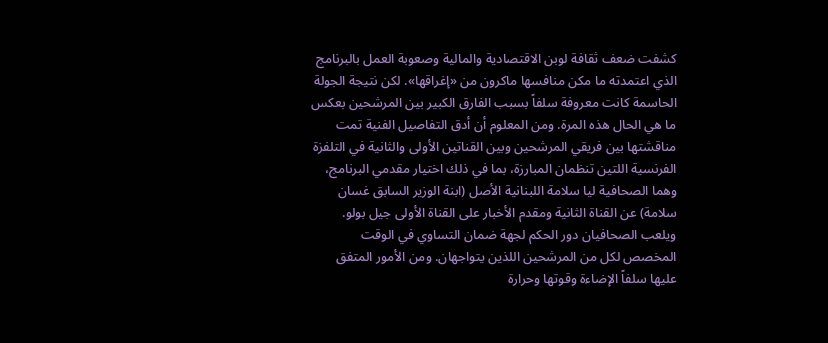كشفت ضعف ثقافة لوبن الاقتصادية والمالية وصعوبة العمل بالبرنامج الذي اعتمدته ما مكن منافسها ماكرون من «إغراقها». لكن نتيجة الجولة الحاسمة كانت معروفة سلفاً بسبب الفارق الكبير بين المرشحين بعكس ما هي الحال هذه المرة. ومن المعلوم أن أدق التفاصيل الفنية تمت مناقشتها بين فريقي المرشحين وبين القناتين الأولى والثانية في التلفزة الفرنسية اللتين تنظمان المبارزة، بما في ذلك اختيار مقدمي البرنامج، وهما الصحافية ليا سلامة اللبنانية الأصل (ابنة الوزير السابق غسان سلامة) عن القناة الثانية ومقدم الأخبار على القناة الأولى جيل بولو. ويلعب الصحافيان دور الحكم لجهة ضمان التساوي في الوقت المخصص لكل من المرشحين اللذين يتواجهان. ومن الأمور المتفق عليها سلفاً الإضاءة وقوتها وحرارة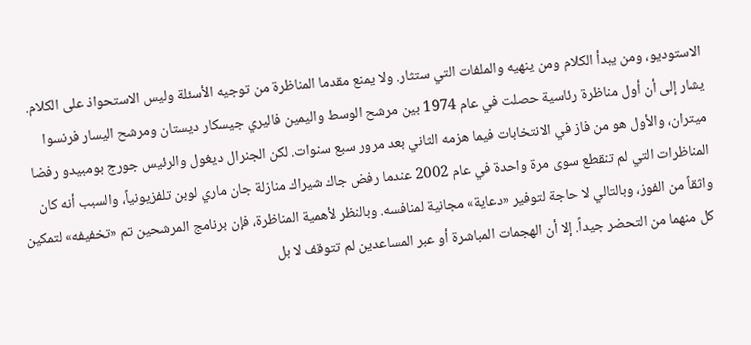الاستوديو، ومن يبدأ الكلام ومن ينهيه والملفات التي ستثار. ولا يمنع مقدما المناظرة من توجيه الأسئلة وليس الاستحواذ على الكلام.
يشار إلى أن أول مناظرة رئاسية حصلت في عام 1974 بين مرشح الوسط واليمين فاليري جيسكار ديستان ومرشح اليسار فرنسوا ميتران، والأول هو من فاز في الانتخابات فيما هزمه الثاني بعد مرور سبع سنوات. لكن الجنرال ديغول والرئيس جورج بومبيدو رفضا المناظرات التي لم تنقطع سوى مرة واحدة في عام 2002 عندما رفض جاك شيراك منازلة جان ماري لوبن تلفزيونياً، والسبب أنه كان واثقاً من الفوز، وبالتالي لا حاجة لتوفير «دعاية» مجانية لمنافسه. وبالنظر لأهمية المناظرة، فإن برنامج المرشحين تم «تخفيفه» لتمكين كل منهما من التحضر جيداً. إلا أن الهجمات المباشرة أو عبر المساعدين لم تتوقف لا بل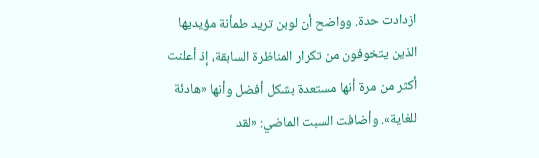ازدادت حدة. وواضح أن لوبن تريد طمأنة مؤيديها الذين يتخوفون من تكرار المناظرة السابقة، إذ أعلنت أكثر من مرة أنها مستعدة بشكل أفضل وأنها «هادئة للغاية». وأضافت السبت الماضي: «لقد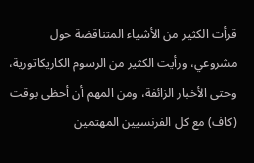قرأت الكثير من الأشياء المتناقضة حول مشروعي، ورأيت الكثير من الرسوم الكاريكاتورية، وحتى الأخبار الزائفة، ومن المهم أن أحظى بوقت (كاف) مع كل الفرنسيين المهتمين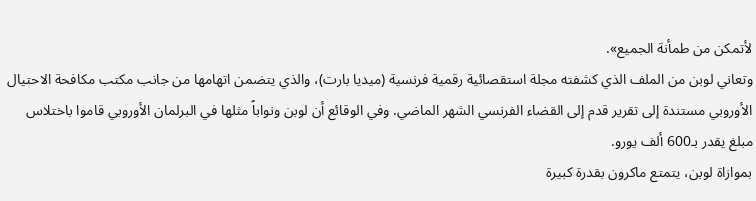لأتمكن من طمأنة الجميع».
وتعاني لوبن من الملف الذي كشفته مجلة استقصائية رقمية فرنسية (ميديا بارت)، والذي يتضمن اتهامها من جانب مكتب مكافحة الاحتيال الأوروبي مستندة إلى تقرير قدم إلى القضاء الفرنسي الشهر الماضي. وفي الوقائع أن لوبن ونواباً مثلها في البرلمان الأوروبي قاموا باختلاس مبلغ يقدر بـ600 ألف يورو.
بموازاة لوبن، يتمتع ماكرون بقدرة كبيرة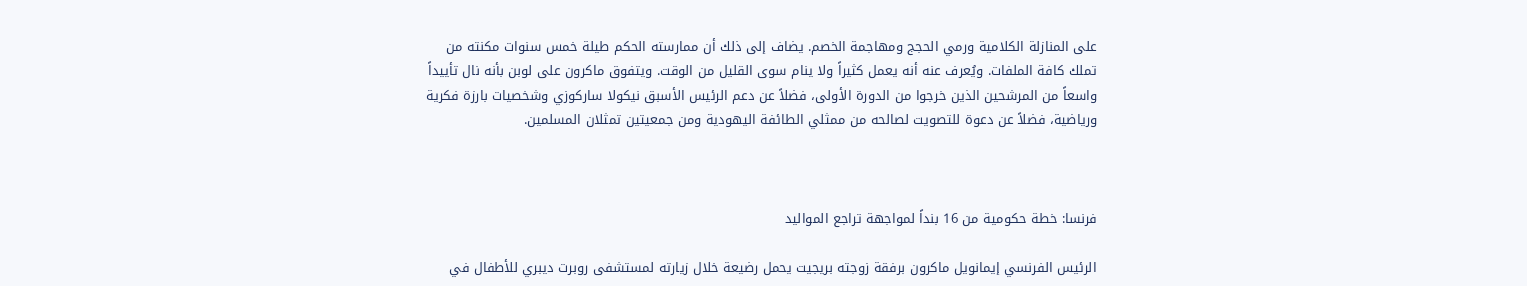على المنازلة الكلامية ورمي الحجج ومهاجمة الخصم. يضاف إلى ذلك أن ممارسته الحكم طيلة خمس سنوات مكنته من تملك كافة الملفات. ويُعرف عنه أنه يعمل كثيراً ولا ينام سوى القليل من الوقت. ويتفوق ماكرون على لوبن بأنه نال تأييداً واسعاً من المرشحين الذين خرجوا من الدورة الأولى، فضلاً عن دعم الرئيس الأسبق نيكولا ساركوزي وشخصيات بارزة فكرية ورياضية، فضلاً عن دعوة للتصويت لصالحه من ممثلي الطائفة اليهودية ومن جمعيتين تمثلان المسلمين.



فرنسا: خطة حكومية من 16 بنداً لمواجهة تراجع المواليد

الرئيس الفرنسي إيمانويل ماكرون برفقة زوجته بريجيت يحمل رضيعة خلال زيارته لمستشفى روبرت ديبري للأطفال في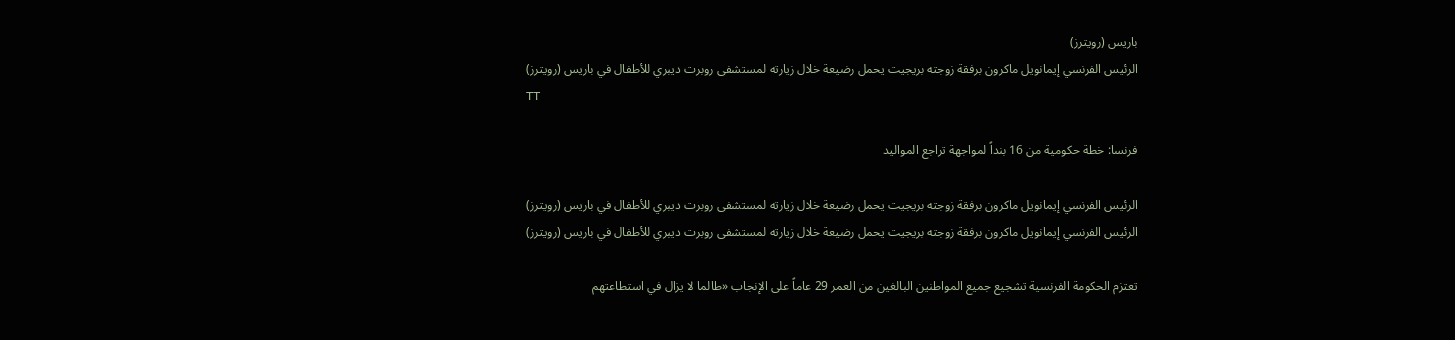باريس (رويترز)
الرئيس الفرنسي إيمانويل ماكرون برفقة زوجته بريجيت يحمل رضيعة خلال زيارته لمستشفى روبرت ديبري للأطفال في باريس (رويترز)
TT

فرنسا: خطة حكومية من 16 بنداً لمواجهة تراجع المواليد

الرئيس الفرنسي إيمانويل ماكرون برفقة زوجته بريجيت يحمل رضيعة خلال زيارته لمستشفى روبرت ديبري للأطفال في باريس (رويترز)
الرئيس الفرنسي إيمانويل ماكرون برفقة زوجته بريجيت يحمل رضيعة خلال زيارته لمستشفى روبرت ديبري للأطفال في باريس (رويترز)

تعتزم الحكومة الفرنسية تشجيع جميع المواطنين البالغين من العمر 29 عاماً على الإنجاب «طالما لا يزال في استطاعتهم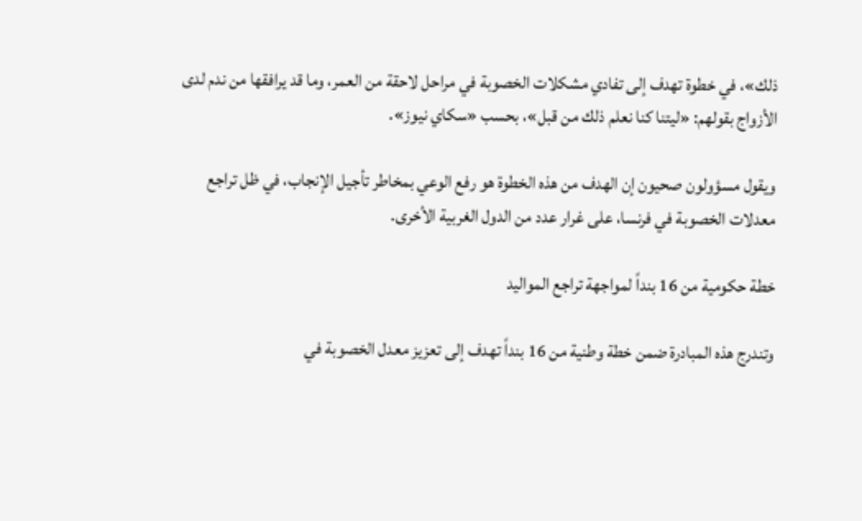ذلك»، في خطوة تهدف إلى تفادي مشكلات الخصوبة في مراحل لاحقة من العمر، وما قد يرافقها من ندم لدى الأزواج بقولهم: «ليتنا كنا نعلم ذلك من قبل»، بحسب «سكاي نيوز».

ويقول مسؤولون صحيون إن الهدف من هذه الخطوة هو رفع الوعي بمخاطر تأجيل الإنجاب، في ظل تراجع معدلات الخصوبة في فرنسا، على غرار عدد من الدول الغربية الأخرى.

خطة حكومية من 16 بنداً لمواجهة تراجع المواليد

وتندرج هذه المبادرة ضمن خطة وطنية من 16 بنداً تهدف إلى تعزيز معدل الخصوبة في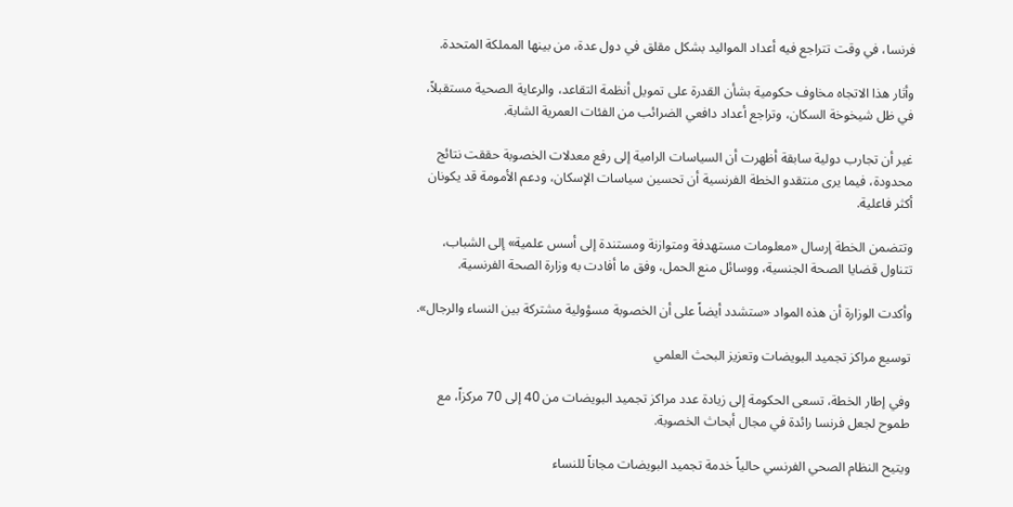فرنسا، في وقت تتراجع فيه أعداد المواليد بشكل مقلق في دول عدة، من بينها المملكة المتحدة.

وأثار هذا الاتجاه مخاوف حكومية بشأن القدرة على تمويل أنظمة التقاعد، والرعاية الصحية مستقبلاً، في ظل شيخوخة السكان، وتراجع أعداد دافعي الضرائب من الفئات العمرية الشابة.

غير أن تجارب دولية سابقة أظهرت أن السياسات الرامية إلى رفع معدلات الخصوبة حققت نتائج محدودة، فيما يرى منتقدو الخطة الفرنسية أن تحسين سياسات الإسكان، ودعم الأمومة قد يكونان أكثر فاعلية.

وتتضمن الخطة إرسال «معلومات مستهدفة ومتوازنة ومستندة إلى أسس علمية» إلى الشباب، تتناول قضايا الصحة الجنسية، ووسائل منع الحمل، وفق ما أفادت به وزارة الصحة الفرنسية.

وأكدت الوزارة أن هذه المواد «ستشدد أيضاً على أن الخصوبة مسؤولية مشتركة بين النساء والرجال».

توسيع مراكز تجميد البويضات وتعزيز البحث العلمي

وفي إطار الخطة، تسعى الحكومة إلى زيادة عدد مراكز تجميد البويضات من 40 إلى 70 مركزاً، مع طموح لجعل فرنسا رائدة في مجال أبحاث الخصوبة.

ويتيح النظام الصحي الفرنسي حالياً خدمة تجميد البويضات مجاناً للنساء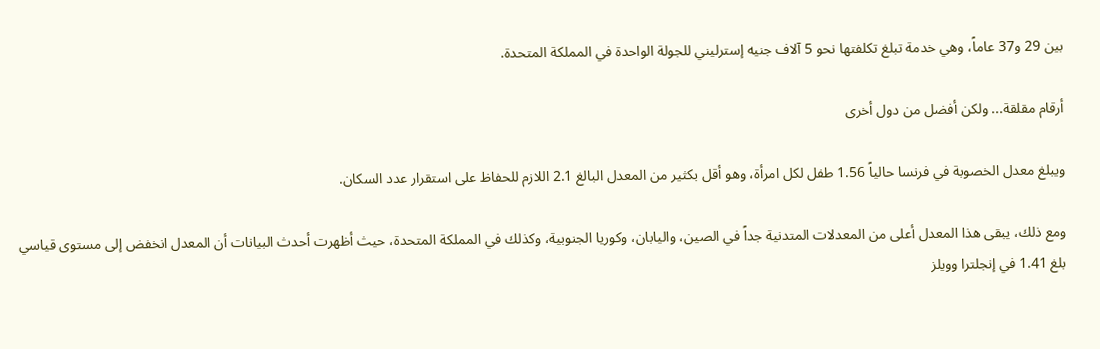بين 29 و37 عاماً، وهي خدمة تبلغ تكلفتها نحو 5 آلاف جنيه إسترليني للجولة الواحدة في المملكة المتحدة.

أرقام مقلقة... ولكن أفضل من دول أخرى

ويبلغ معدل الخصوبة في فرنسا حالياً 1.56 طفل لكل امرأة، وهو أقل بكثير من المعدل البالغ 2.1 اللازم للحفاظ على استقرار عدد السكان.

ومع ذلك، يبقى هذا المعدل أعلى من المعدلات المتدنية جداً في الصين، واليابان، وكوريا الجنوبية، وكذلك في المملكة المتحدة، حيث أظهرت أحدث البيانات أن المعدل انخفض إلى مستوى قياسي بلغ 1.41 في إنجلترا وويلز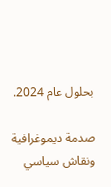بحلول عام 2024.

صدمة ديموغرافية ونقاش سياسي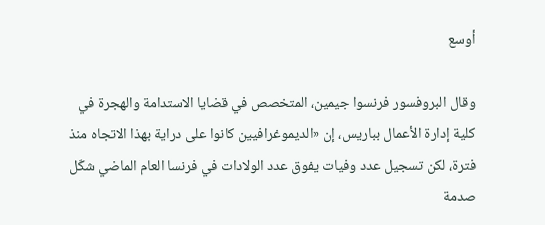أوسع

وقال البروفسور فرنسوا جيمين، المتخصص في قضايا الاستدامة والهجرة في كلية إدارة الأعمال بباريس، إن «الديموغرافيين كانوا على دراية بهذا الاتجاه منذ فترة، لكن تسجيل عدد وفيات يفوق عدد الولادات في فرنسا العام الماضي شكّل صدمة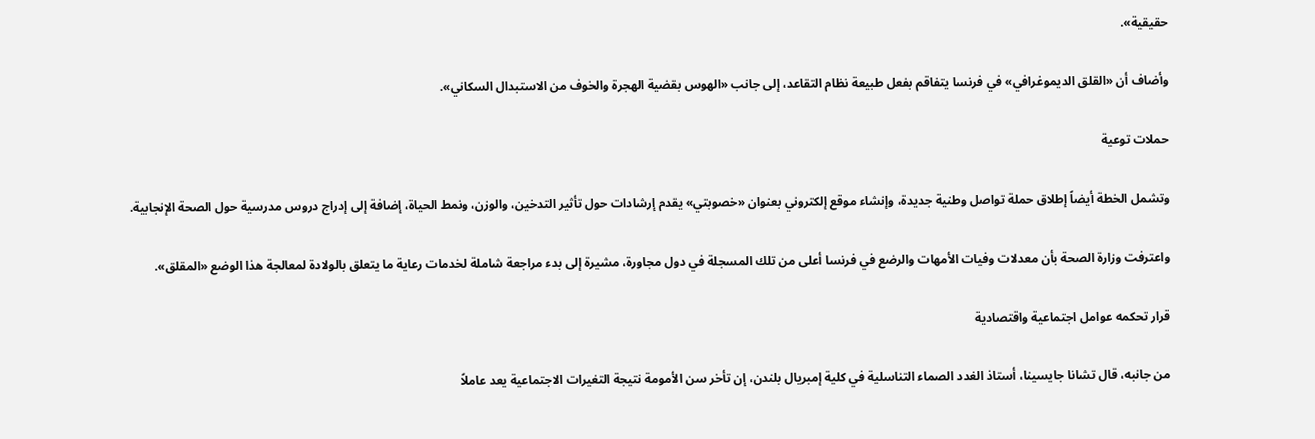حقيقية».

وأضاف أن «القلق الديموغرافي» في فرنسا يتفاقم بفعل طبيعة نظام التقاعد، إلى جانب «الهوس بقضية الهجرة والخوف من الاستبدال السكاني».

حملات توعية

وتشمل الخطة أيضاً إطلاق حملة تواصل وطنية جديدة، وإنشاء موقع إلكتروني بعنوان «خصوبتي» يقدم إرشادات حول تأثير التدخين، والوزن، ونمط الحياة، إضافة إلى إدراج دروس مدرسية حول الصحة الإنجابية.

واعترفت وزارة الصحة بأن معدلات وفيات الأمهات والرضع في فرنسا أعلى من تلك المسجلة في دول مجاورة، مشيرة إلى بدء مراجعة شاملة لخدمات رعاية ما يتعلق بالولادة لمعالجة هذا الوضع «المقلق».

قرار تحكمه عوامل اجتماعية واقتصادية

من جانبه، قال تشانا جايسينا، أستاذ الغدد الصماء التناسلية في كلية إمبريال بلندن، إن تأخر سن الأمومة نتيجة التغيرات الاجتماعية يعد عاملاً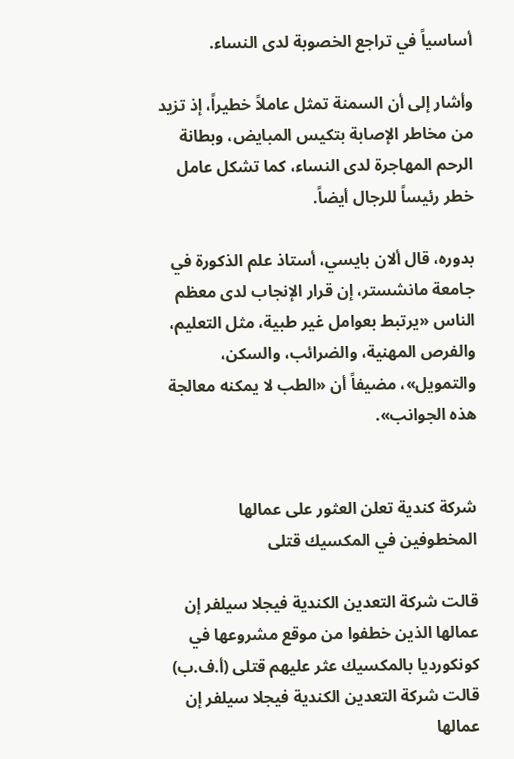أساسياً في تراجع الخصوبة لدى النساء.

وأشار إلى أن السمنة تمثل عاملاً خطيراً، إذ تزيد من مخاطر الإصابة بتكيس المبايض، وبطانة الرحم المهاجرة لدى النساء، كما تشكل عامل خطر رئيساً للرجال أيضاً.

بدوره، قال ألان بايسي، أستاذ علم الذكورة في جامعة مانشستر، إن قرار الإنجاب لدى معظم الناس «يرتبط بعوامل غير طبية، مثل التعليم، والفرص المهنية، والضرائب، والسكن، والتمويل»، مضيفاً أن «الطب لا يمكنه معالجة هذه الجوانب».


شركة كندية تعلن العثور على عمالها المخطوفين في المكسيك قتلى

قالت شركة التعدين الكندية فيجلا سيلفر إن عمالها الذين خطفوا من ‌موقع ‌مشروعها ‌في كونكورديا بالمكسيك عثر ‌عليهم قتلى (أ.ف.ب)
قالت شركة التعدين الكندية فيجلا سيلفر إن عمالها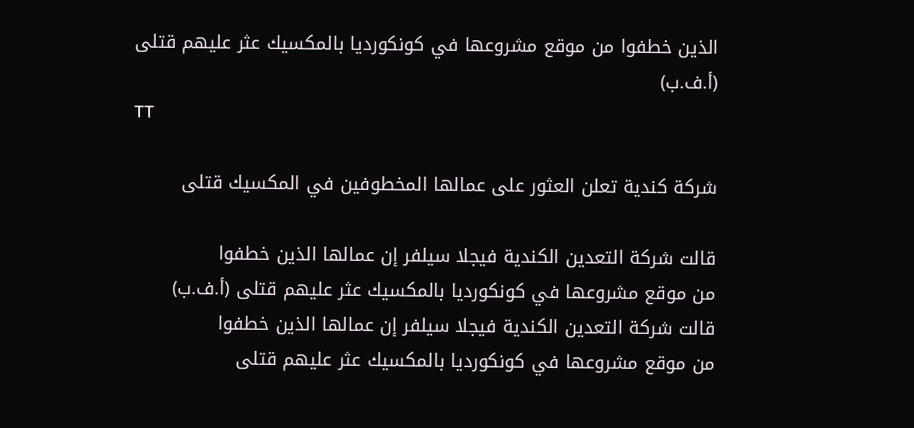الذين خطفوا من ‌موقع ‌مشروعها ‌في كونكورديا بالمكسيك عثر ‌عليهم قتلى (أ.ف.ب)
TT

شركة كندية تعلن العثور على عمالها المخطوفين في المكسيك قتلى

قالت شركة التعدين الكندية فيجلا سيلفر إن عمالها الذين خطفوا من ‌موقع ‌مشروعها ‌في كونكورديا بالمكسيك عثر ‌عليهم قتلى (أ.ف.ب)
قالت شركة التعدين الكندية فيجلا سيلفر إن عمالها الذين خطفوا من ‌موقع ‌مشروعها ‌في كونكورديا بالمكسيك عثر ‌عليهم قتلى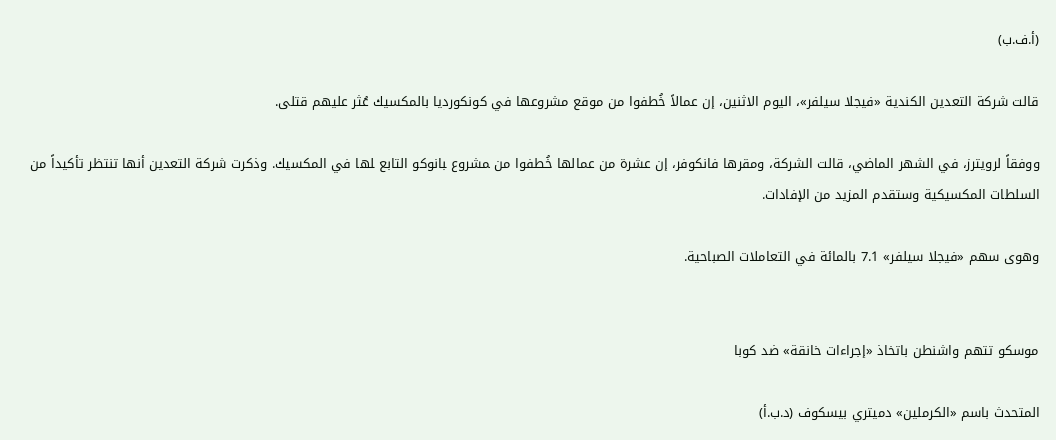(أ.ف.ب)

قالت شركة التعدين الكندية «فيجلا سيلفر»، اليوم الاثنين، إن عمالاً خُطفوا من ‌موقع ‌مشروعها ‌في كونكورديا بالمكسيك عُثر ‌عليهم قتلى.

ووفقاً لرويترز، في الشهر الماضي، قالت الشركة، ومقرها فانكوفر، إن عشرة من عمالها خُطفوا ‌من ‍مشروع ‍بانوكو التابع ‍لها في المكسيك. وذكرت شركة التعدين أنها تنتظر تأكيداً من السلطات المكسيكية وستقدم المزيد من الإفادات.

وهوى سهم «فيجلا سيلفر» 7.1 بالمائة في التعاملات الصباحية.


موسكو تتهم واشنطن باتخاذ «إجراءات خانقة» ضد كوبا

المتحدث باسم «الكرملين» دميتري بيسكوف (د.ب.أ)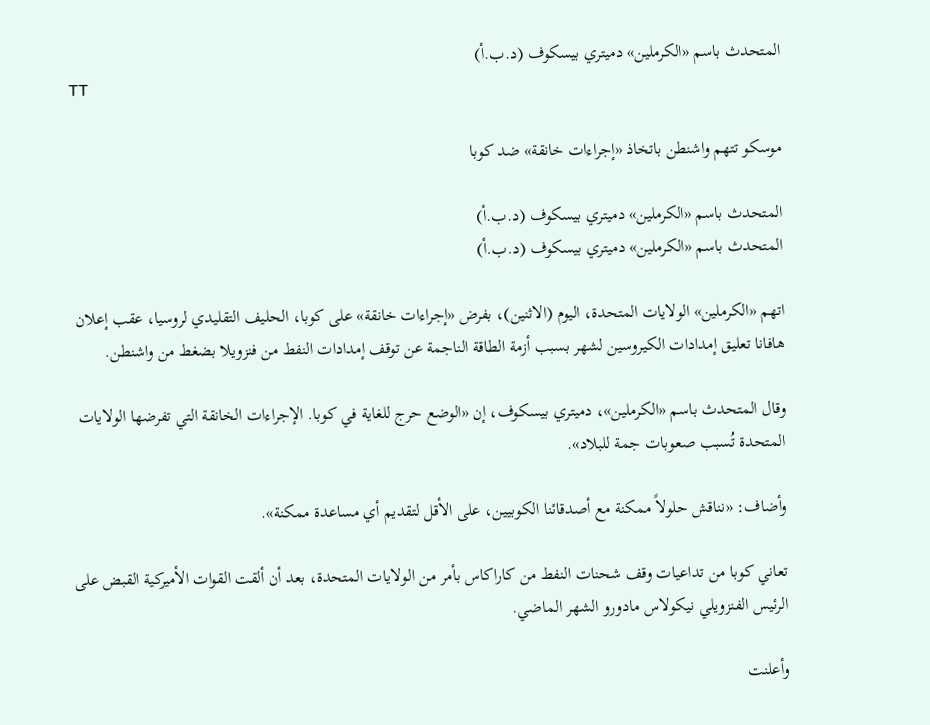المتحدث باسم «الكرملين» دميتري بيسكوف (د.ب.أ)
TT

موسكو تتهم واشنطن باتخاذ «إجراءات خانقة» ضد كوبا

المتحدث باسم «الكرملين» دميتري بيسكوف (د.ب.أ)
المتحدث باسم «الكرملين» دميتري بيسكوف (د.ب.أ)

اتهم «الكرملين» الولايات المتحدة، اليوم (الاثنين)، بفرض «إجراءات خانقة» على كوبا، الحليف التقليدي لروسيا، عقب إعلان هافانا تعليق إمدادات الكيروسين لشهر بسبب أزمة الطاقة الناجمة عن توقف إمدادات النفط من فنزويلا بضغط من واشنطن.

وقال المتحدث باسم «الكرملين»، دميتري بيسكوف، إن «الوضع حرج للغاية في كوبا. الإجراءات الخانقة التي تفرضها الولايات المتحدة تُسبب صعوبات جمة للبلاد».

وأضاف: «نناقش حلولاً ممكنة مع أصدقائنا الكوبيين، على الأقل لتقديم أي مساعدة ممكنة».

تعاني كوبا من تداعيات وقف شحنات النفط من كاراكاس بأمر من الولايات المتحدة، بعد أن ألقت القوات الأميركية القبض على الرئيس الفنزويلي نيكولاس مادورو الشهر الماضي.

وأعلنت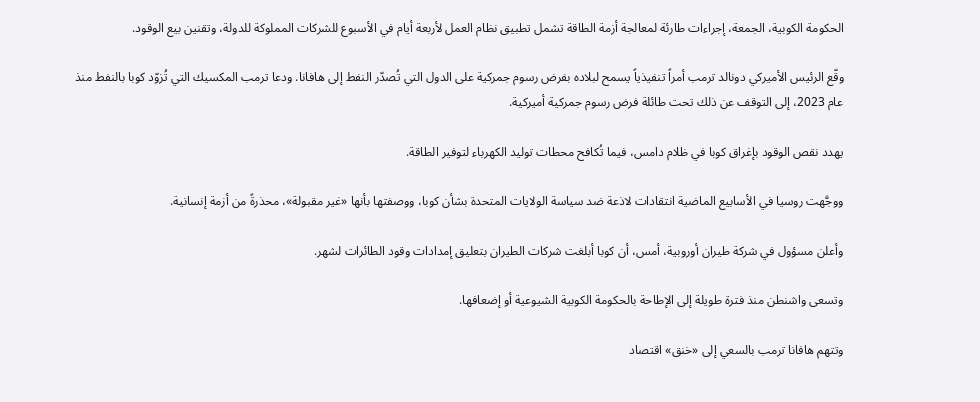الحكومة الكوبية، الجمعة، إجراءات طارئة لمعالجة أزمة الطاقة تشمل تطبيق نظام العمل لأربعة أيام في الأسبوع للشركات المملوكة للدولة، وتقنين بيع الوقود.

وقّع الرئيس الأميركي دونالد ترمب أمراً تنفيذياً يسمح لبلاده بفرض رسوم جمركية على الدول التي تُصدّر النفط إلى هافانا. ودعا ترمب المكسيك التي تُزوّد كوبا بالنفط منذ عام 2023، إلى التوقف عن ذلك تحت طائلة فرض رسوم جمركية أميركية.

يهدد نقص الوقود بإغراق كوبا في ظلام دامس، فيما تُكافح محطات توليد الكهرباء لتوفير الطاقة.

ووجَّهت روسيا في الأسابيع الماضية انتقادات لاذعة ضد سياسة الولايات المتحدة بشأن كوبا، ووصفتها بأنها «غير مقبولة»، محذرةً من أزمة إنسانية.

وأعلن مسؤول في شركة طيران أوروبية، أمس، أن كوبا أبلغت شركات الطيران بتعليق إمدادات وقود الطائرات لشهر.

وتسعى واشنطن منذ فترة طويلة إلى الإطاحة بالحكومة الكوبية الشيوعية أو إضعافها.

وتتهم هافانا ترمب بالسعي إلى «خنق» اقتصاد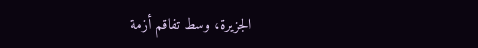الجزيرة، وسط تفاقم أزمة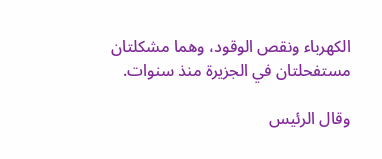الكهرباء ونقص الوقود، وهما مشكلتان مستفحلتان في الجزيرة منذ سنوات.

وقال الرئيس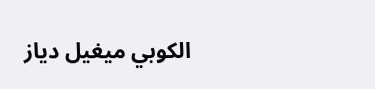الكوبي ميغيل دياز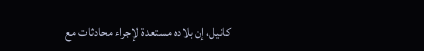كانيل، إن بلاده مستعدة لإجراء محادثات مع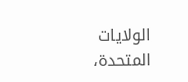الولايات المتحدة،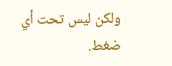ولكن ليس تحت أي ضغط.